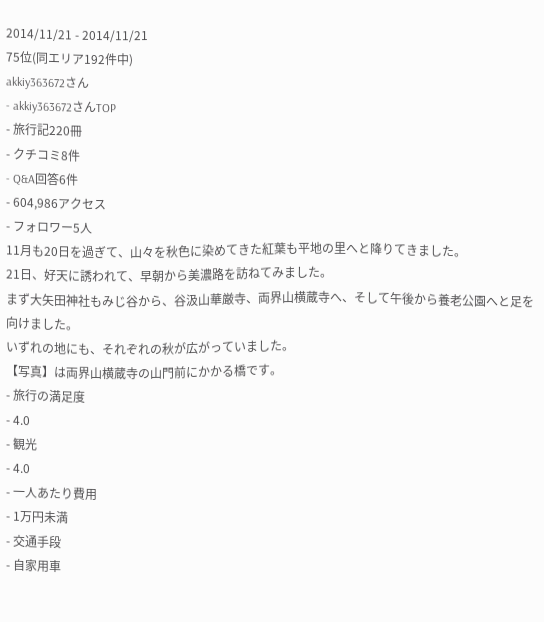2014/11/21 - 2014/11/21
75位(同エリア192件中)
akkiy363672さん
- akkiy363672さんTOP
- 旅行記220冊
- クチコミ8件
- Q&A回答6件
- 604,986アクセス
- フォロワー5人
11月も20日を過ぎて、山々を秋色に染めてきた紅葉も平地の里へと降りてきました。
21日、好天に誘われて、早朝から美濃路を訪ねてみました。
まず大矢田神社もみじ谷から、谷汲山華厳寺、両界山横蔵寺へ、そして午後から養老公園へと足を向けました。
いずれの地にも、それぞれの秋が広がっていました。
【写真】は両界山横蔵寺の山門前にかかる橋です。
- 旅行の満足度
- 4.0
- 観光
- 4.0
- 一人あたり費用
- 1万円未満
- 交通手段
- 自家用車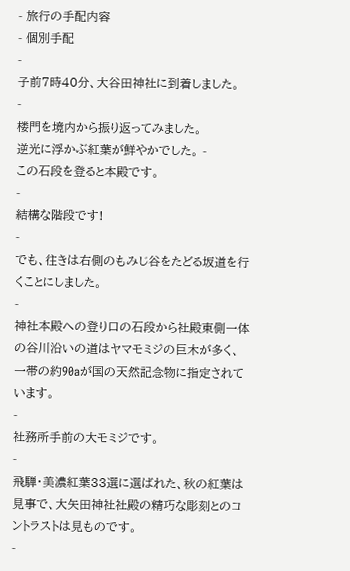- 旅行の手配内容
- 個別手配
-
子前7時40分、大谷田神社に到着しました。
-
楼門を境内から振り返ってみました。
逆光に浮かぶ紅葉が鮮やかでした。 -
この石段を登ると本殿です。
-
結構な階段です!
-
でも、往きは右側のもみじ谷をたどる坂道を行くことにしました。
-
神社本殿への登り口の石段から社殿東側一体の谷川沿いの道はヤマモミジの巨木が多く、一帯の約90aが国の天然記念物に指定されています。
-
社務所手前の大モミジです。
-
飛騨・美濃紅葉33選に選ばれた、秋の紅葉は見事で、大矢田神社社殿の精巧な彫刻とのコントラストは見ものです。
-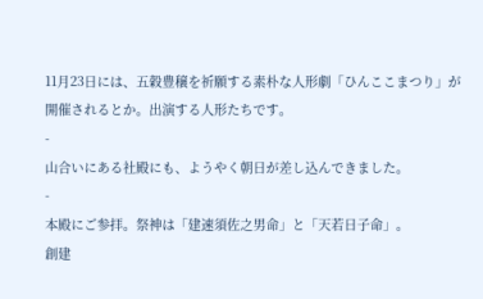11月23日には、五穀豊穣を祈願する素朴な人形劇「ひんここまつり」が開催されるとか。出演する人形たちです。
-
山合いにある社殿にも、ようやく朝日が差し込んできました。
-
本殿にご参拝。祭神は「建速須佐之男命」と「天若日子命」。
創建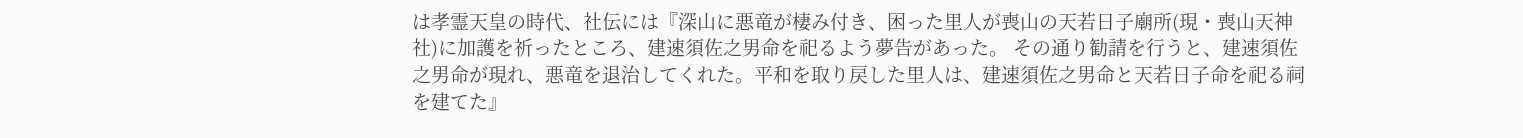は孝霊天皇の時代、社伝には『深山に悪竜が棲み付き、困った里人が喪山の天若日子廟所(現・喪山天神社)に加護を祈ったところ、建速須佐之男命を祀るよう夢告があった。 その通り勧請を行うと、建速須佐之男命が現れ、悪竜を退治してくれた。平和を取り戻した里人は、建速須佐之男命と天若日子命を祀る祠を建てた』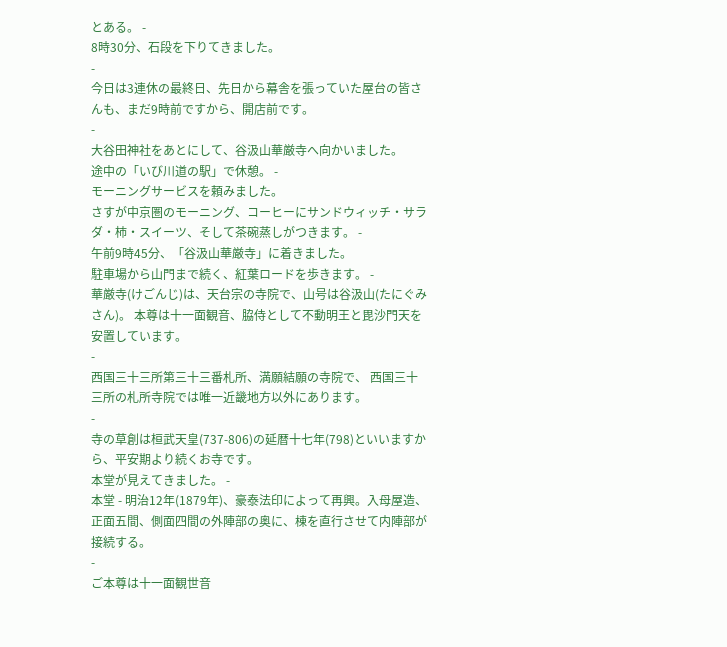とある。 -
8時30分、石段を下りてきました。
-
今日は3連休の最終日、先日から幕舎を張っていた屋台の皆さんも、まだ9時前ですから、開店前です。
-
大谷田神社をあとにして、谷汲山華厳寺へ向かいました。
途中の「いび川道の駅」で休憩。 -
モーニングサービスを頼みました。
さすが中京圏のモーニング、コーヒーにサンドウィッチ・サラダ・柿・スイーツ、そして茶碗蒸しがつきます。 -
午前9時45分、「谷汲山華厳寺」に着きました。
駐車場から山門まで続く、紅葉ロードを歩きます。 -
華厳寺(けごんじ)は、天台宗の寺院で、山号は谷汲山(たにぐみさん)。 本尊は十一面観音、脇侍として不動明王と毘沙門天を安置しています。
-
西国三十三所第三十三番札所、満願結願の寺院で、 西国三十三所の札所寺院では唯一近畿地方以外にあります。
-
寺の草創は桓武天皇(737-806)の延暦十七年(798)といいますから、平安期より続くお寺です。
本堂が見えてきました。 -
本堂 - 明治12年(1879年)、豪泰法印によって再興。入母屋造、正面五間、側面四間の外陣部の奥に、棟を直行させて内陣部が接続する。
-
ご本尊は十一面観世音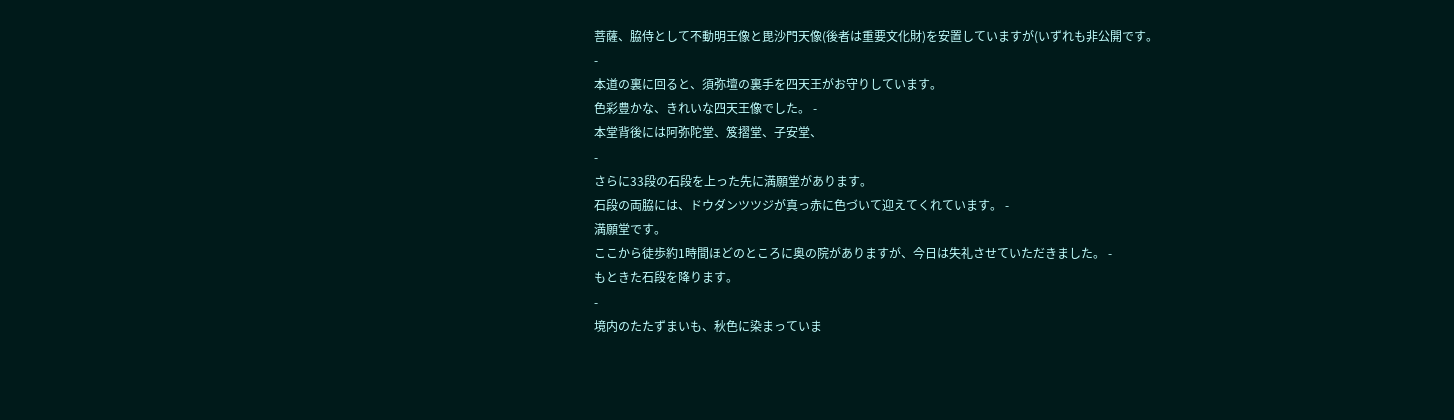菩薩、脇侍として不動明王像と毘沙門天像(後者は重要文化財)を安置していますが(いずれも非公開です。
-
本道の裏に回ると、須弥壇の裏手を四天王がお守りしています。
色彩豊かな、きれいな四天王像でした。 -
本堂背後には阿弥陀堂、笈摺堂、子安堂、
-
さらに33段の石段を上った先に満願堂があります。
石段の両脇には、ドウダンツツジが真っ赤に色づいて迎えてくれています。 -
満願堂です。
ここから徒歩約1時間ほどのところに奥の院がありますが、今日は失礼させていただきました。 -
もときた石段を降ります。
-
境内のたたずまいも、秋色に染まっていま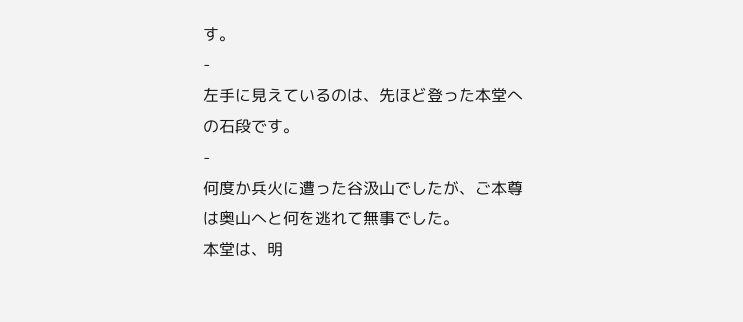す。
-
左手に見えているのは、先ほど登った本堂への石段です。
-
何度か兵火に遭った谷汲山でしたが、ご本尊は奥山へと何を逃れて無事でした。
本堂は、明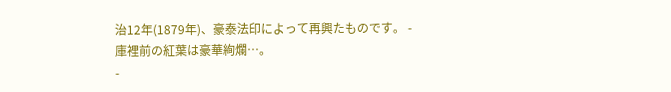治12年(1879年)、豪泰法印によって再興たものです。 -
庫裡前の紅葉は豪華絢爛…。
-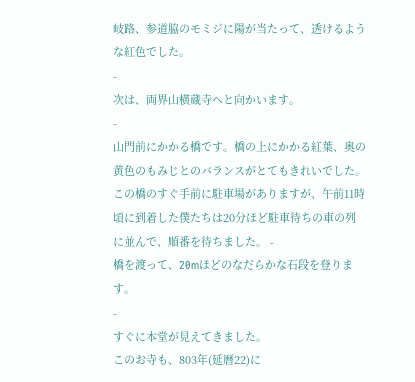岐路、参道脇のモミジに陽が当たって、透けるような紅色でした。
-
次は、両界山横蔵寺へと向かいます。
-
山門前にかかる橋です。橋の上にかかる紅葉、奥の黄色のもみじとのバランスがとてもきれいでした。
この橋のすぐ手前に駐車場がありますが、午前11時頃に到着した僕たちは20分ほど駐車待ちの車の列に並んで、順番を待ちました。 -
橋を渡って、20mほどのなだらかな石段を登ります。
-
すぐに本堂が見えてきました。
このお寺も、803年(延暦22)に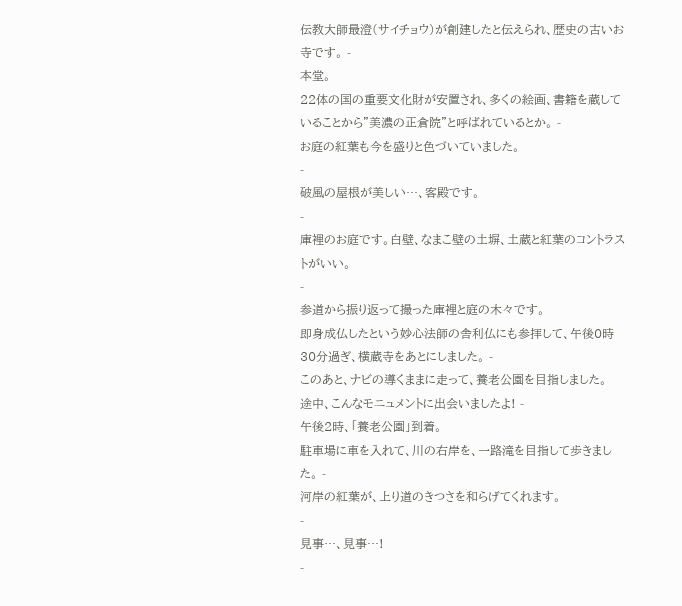伝教大師最澄(サイチョウ)が創建したと伝えられ、歴史の古いお寺です。 -
本堂。
22体の国の重要文化財が安置され、多くの絵画、書籍を蔵していることから"美濃の正倉院"と呼ばれているとか。 -
お庭の紅葉も今を盛りと色づいていました。
-
破風の屋根が美しい…、客殿です。
-
庫裡のお庭です。白壁、なまこ壁の土塀、土蔵と紅葉のコントラストがいい。
-
参道から振り返って撮った庫裡と庭の木々です。
即身成仏したという妙心法師の舎利仏にも参拝して、午後0時30分過ぎ、横蔵寺をあとにしました。 -
このあと、ナビの導くままに走って、養老公園を目指しました。
途中、こんなモニュメントに出会いましたよ! -
午後2時、「養老公園」到着。
駐車場に車を入れて、川の右岸を、一路滝を目指して歩きました。 -
河岸の紅葉が、上り道のきつさを和らげてくれます。
-
見事…、見事…!
-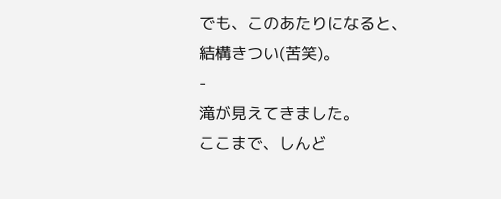でも、このあたりになると、結構きつい(苦笑)。
-
滝が見えてきました。
ここまで、しんど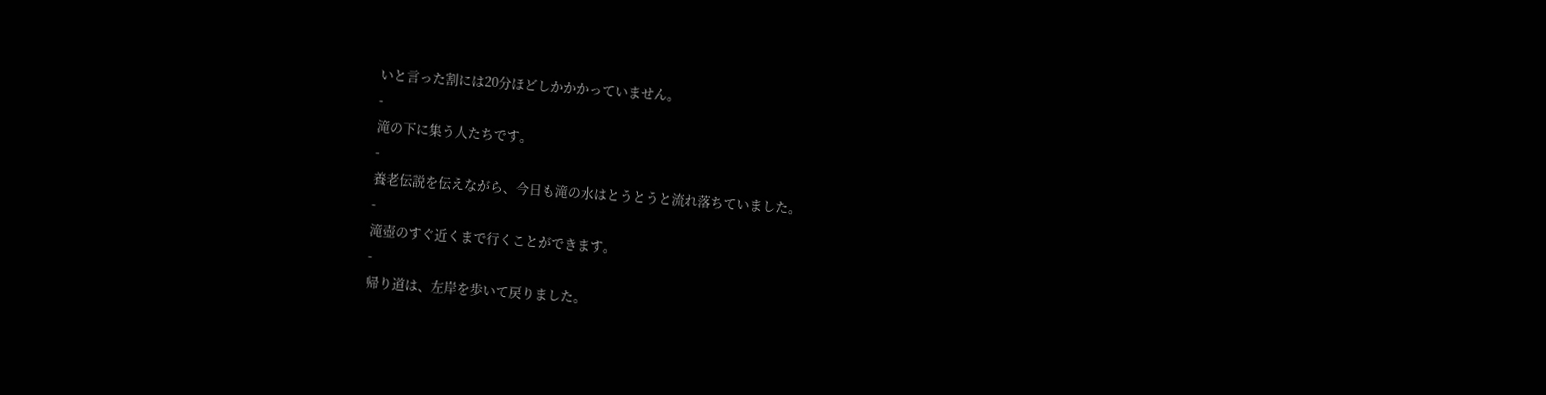いと言った割には20分ほどしかかかっていません。
-
滝の下に集う人たちです。
-
養老伝説を伝えながら、今日も滝の水はとうとうと流れ落ちていました。
-
滝壺のすぐ近くまで行くことができます。
-
帰り道は、左岸を歩いて戻りました。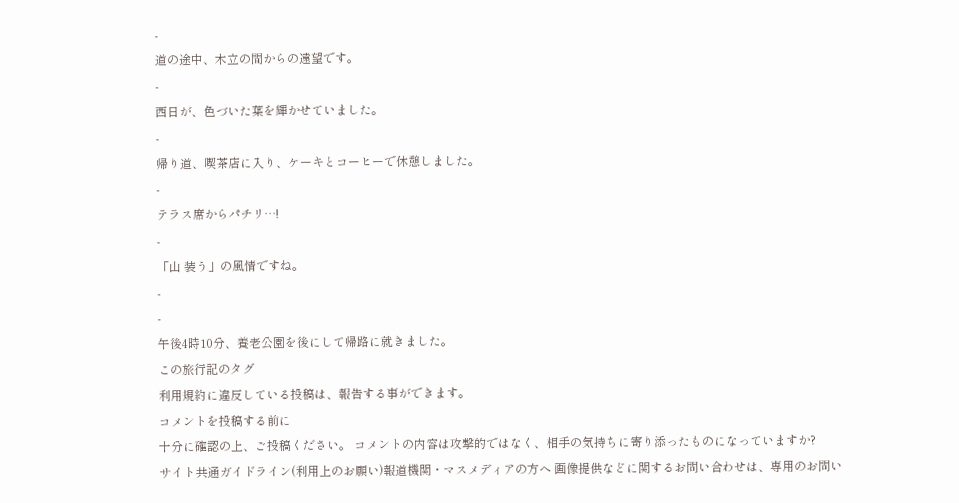-
道の途中、木立の間からの遠望です。
-
西日が、色づいた葉を輝かせていました。
-
帰り道、喫茶店に入り、ケーキとコーヒーで休憩しました。
-
テラス席からパチリ…!
-
「山 装う」の風情ですね。
-
-
午後4時10分、養老公園を後にして帰路に就きました。
この旅行記のタグ
利用規約に違反している投稿は、報告する事ができます。
コメントを投稿する前に
十分に確認の上、ご投稿ください。 コメントの内容は攻撃的ではなく、相手の気持ちに寄り添ったものになっていますか?
サイト共通ガイドライン(利用上のお願い)報道機関・マスメディアの方へ 画像提供などに関するお問い合わせは、専用のお問い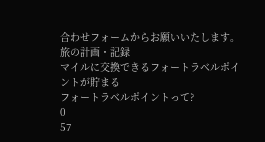合わせフォームからお願いいたします。
旅の計画・記録
マイルに交換できるフォートラベルポイントが貯まる
フォートラベルポイントって?
0
57